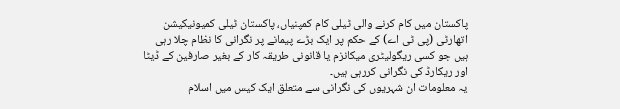پاکستان میں کام کرنے والی ٹیلی کام کمپنیاں، پاکستان ٹیلی کمیونیکیشن اتھارٹی (پی ٹی اے) کے حکم پر ایک بڑے پیمانے پر نگرانی کا نظام چلا رہی ہیں جو کسی ریگولیٹری میکانزم یا قانونی طریقہ کار کے بغیر صارفین کے ڈیٹا اور ریکارڈ کی نگرانی کررہی ہیں۔
یہ معلومات ان شہریوں کی نگرانی سے متعلق ایک کیس میں اسلام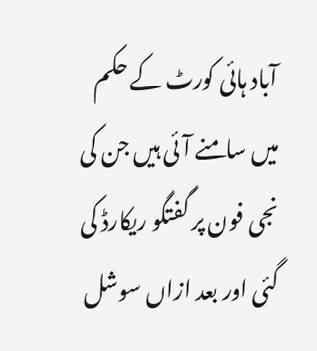آباد ہائی کورٹ کے حکم میں سامنے آئی ہیں جن کی نجی فون پر گفتگو ریکارڈ کی گئی اور بعد ازاں سوشل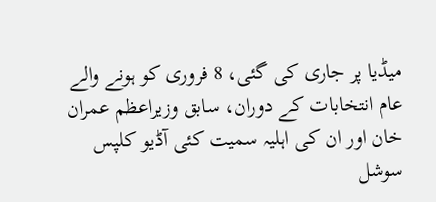میڈیا پر جاری کی گئی، 8 فروری کو ہونے والے عام انتخابات کے دوران، سابق وزیراعظم عمران خان اور ان کی اہلیہ سمیت کئی آڈیو کلپس سوشل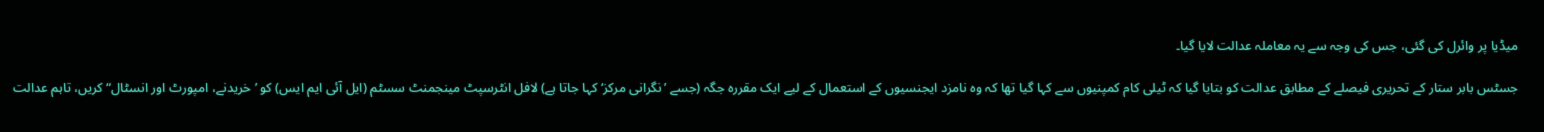میڈیا پر وائرل کی گئی، جس کی وجہ سے یہ معاملہ عدالت لایا گیا۔

جسٹس بابر ستار کے تحریری فیصلے کے مطابق عدالت کو بتایا گیا کہ ٹیلی کام کمپنیوں سے کہا گیا تھا کہ وہ نامزد ایجنسیوں کے استعمال کے لیے ایک مقررہ جگہ (جسے ’نگرانی مرکز‘ کہا جاتا ہے) لافل انٹرسپٹ مینجمنٹ سسٹم (ایل آئی ایم ایس) کو ’خریدنے، امپورٹ اور انسٹال“ کریں، تاہم عدالت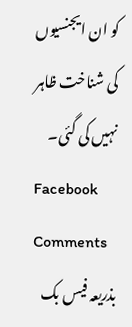کو ان ایجنسیوں کی شناخت ظاہر نہیں کی گئی۔
Facebook Comments
بذریعہ فیس بک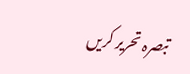تبصرہ تحریر کریں